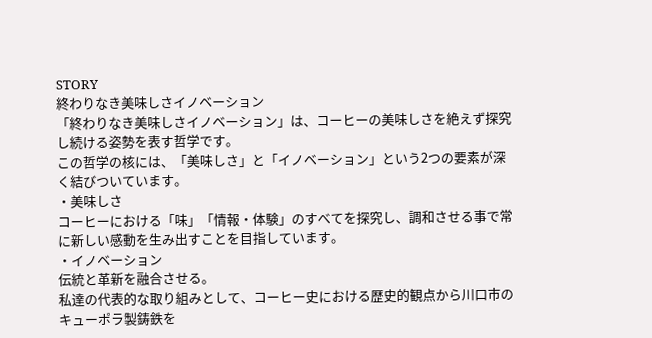STORY
終わりなき美味しさイノベーション
「終わりなき美味しさイノベーション」は、コーヒーの美味しさを絶えず探究し続ける姿勢を表す哲学です。
この哲学の核には、「美味しさ」と「イノベーション」という2つの要素が深く結びついています。
・美味しさ
コーヒーにおける「味」「情報・体験」のすべてを探究し、調和させる事で常に新しい感動を生み出すことを目指しています。
・イノベーション
伝統と革新を融合させる。
私達の代表的な取り組みとして、コーヒー史における歴史的観点から川口市のキューポラ製鋳鉄を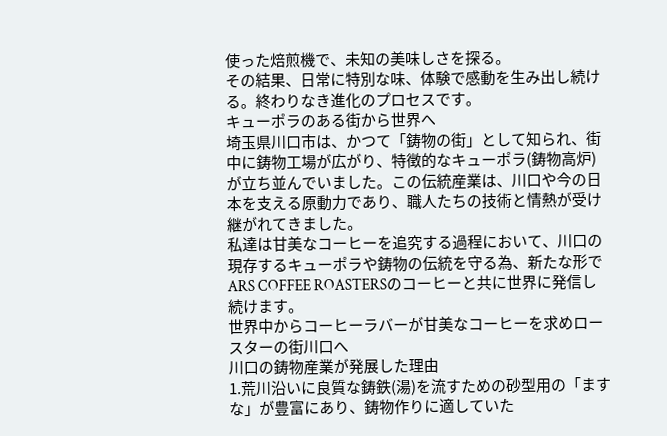使った焙煎機で、未知の美味しさを探る。
その結果、日常に特別な味、体験で感動を生み出し続ける。終わりなき進化のプロセスです。
キューポラのある街から世界へ
埼玉県川口市は、かつて「鋳物の街」として知られ、街中に鋳物工場が広がり、特徴的なキューポラ(鋳物高炉)が立ち並んでいました。この伝統産業は、川口や今の日本を支える原動力であり、職人たちの技術と情熱が受け継がれてきました。
私達は甘美なコーヒーを追究する過程において、川口の現存するキューポラや鋳物の伝統を守る為、新たな形でARS COFFEE ROASTERSのコーヒーと共に世界に発信し続けます。
世界中からコーヒーラバーが甘美なコーヒーを求めロースターの街川口へ
川口の鋳物産業が発展した理由
1.荒川沿いに良質な鋳鉄(湯)を流すための砂型用の「ますな」が豊富にあり、鋳物作りに適していた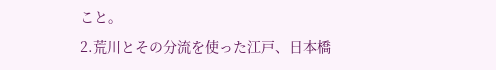こと。
2.荒川とその分流を使った江戸、日本橋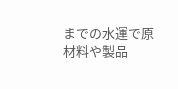までの水運で原材料や製品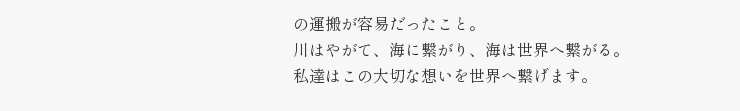の運搬が容易だったこと。
川はやがて、海に繋がり、海は世界へ繋がる。
私達はこの大切な想いを世界へ繋げます。